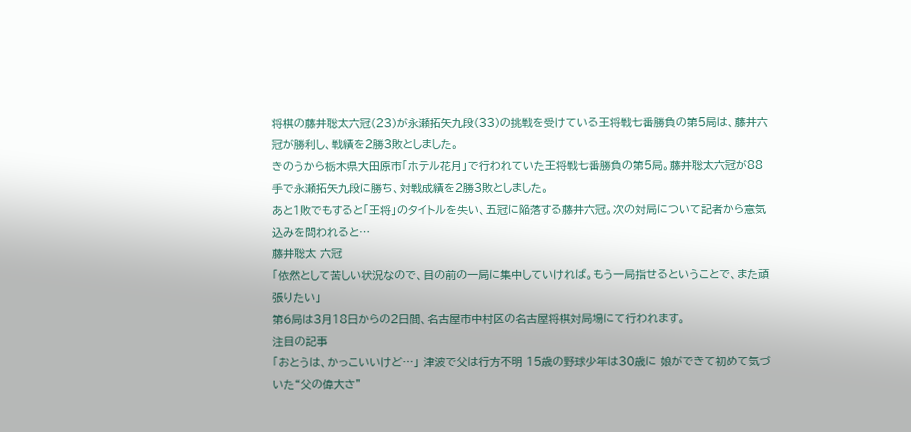将棋の藤井聡太六冠(23)が永瀬拓矢九段(33)の挑戦を受けている王将戦七番勝負の第5局は、藤井六冠が勝利し、戦績を2勝3敗としました。
きのうから栃木県大田原市「ホテル花月」で行われていた王将戦七番勝負の第5局。藤井聡太六冠が88手で永瀬拓矢九段に勝ち、対戦成績を2勝3敗としました。
あと1敗でもすると「王将」のタイトルを失い、五冠に陥落する藤井六冠。次の対局について記者から意気込みを問われると…
藤井聡太 六冠
「依然として苦しい状況なので、目の前の一局に集中していければ。もう一局指せるということで、また頑張りたい」
第6局は3月18日からの2日間、名古屋市中村区の名古屋将棋対局場にて行われます。
注目の記事
「おとうは、かっこいいけど…」 津波で父は行方不明 15歳の野球少年は30歳に 娘ができて初めて気づいた“父の偉大さ”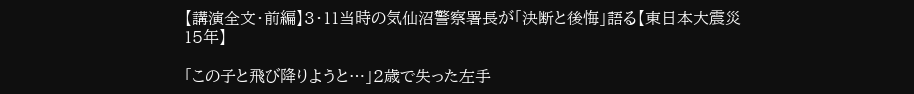【講演全文・前編】3・11当時の気仙沼警察署長が「決断と後悔」語る【東日本大震災15年】

「この子と飛び降りようと…」2歳で失った左手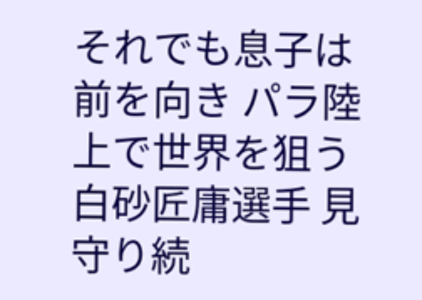それでも息子は前を向き パラ陸上で世界を狙う白砂匠庸選手 見守り続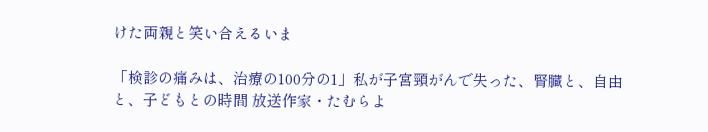けた両親と笑い合えるいま

「検診の痛みは、治療の100分の1」私が子宮頸がんで失った、腎臓と、自由と、子どもとの時間 放送作家・たむらよ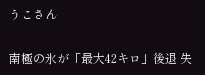うこさん

南極の氷が「最大42キロ」後退 失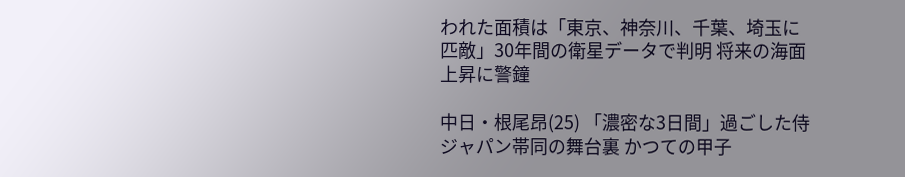われた面積は「東京、神奈川、千葉、埼玉に匹敵」30年間の衛星データで判明 将来の海面上昇に警鐘

中日・根尾昂(25) 「濃密な3日間」過ごした侍ジャパン帯同の舞台裏 かつての甲子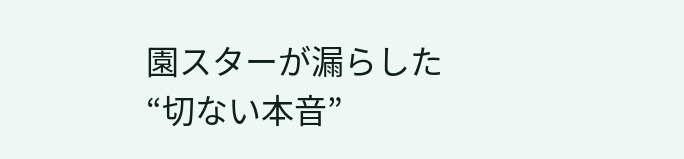園スターが漏らした“切ない本音”